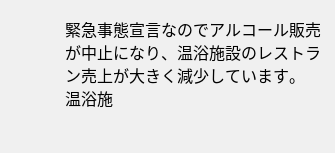緊急事態宣言なのでアルコール販売が中止になり、温浴施設のレストラン売上が大きく減少しています。
温浴施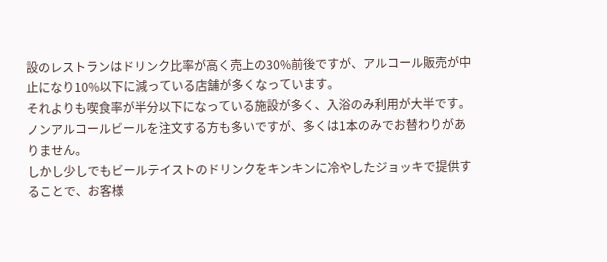設のレストランはドリンク比率が高く売上の30%前後ですが、アルコール販売が中止になり10%以下に減っている店舗が多くなっています。
それよりも喫食率が半分以下になっている施設が多く、入浴のみ利用が大半です。
ノンアルコールビールを注文する方も多いですが、多くは1本のみでお替わりがありません。
しかし少しでもビールテイストのドリンクをキンキンに冷やしたジョッキで提供することで、お客様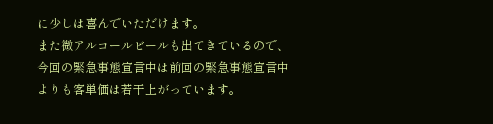に少しは喜んでいただけます。
また微アルコールビールも出てきているので、今回の緊急事態宣言中は前回の緊急事態宣言中よりも客単価は若干上がっています。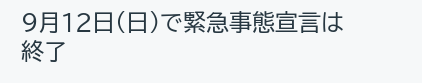9月12日(日)で緊急事態宣言は終了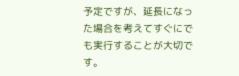予定ですが、延長になった場合を考えてすぐにでも実行することが大切です。